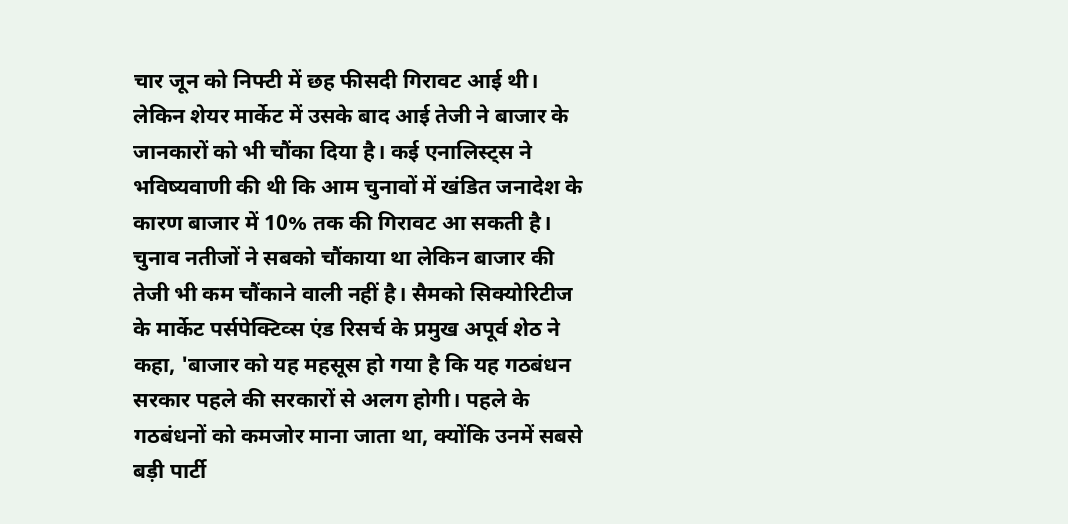चार जून को निफ्टी में छह फीसदी गिरावट आई थी। लेकिन शेयर मार्केट में उसके बाद आई तेजी ने बाजार के जानकारों को भी चौंका दिया है। कई एनालिस्ट्स ने भविष्यवाणी की थी कि आम चुनावों में खंडित जनादेश के कारण बाजार में 10% तक की गिरावट आ सकती है। चुनाव नतीजों ने सबको चौंकाया था लेकिन बाजार की तेजी भी कम चौंकाने वाली नहीं है। सैमको सिक्योरिटीज के मार्केट पर्सपेक्टिव्स एंड रिसर्च के प्रमुख अपूर्व शेठ ने कहा, 'बाजार को यह महसूस हो गया है कि यह गठबंधन सरकार पहले की सरकारों से अलग होगी। पहले के गठबंधनों को कमजोर माना जाता था, क्योंकि उनमें सबसे बड़ी पार्टी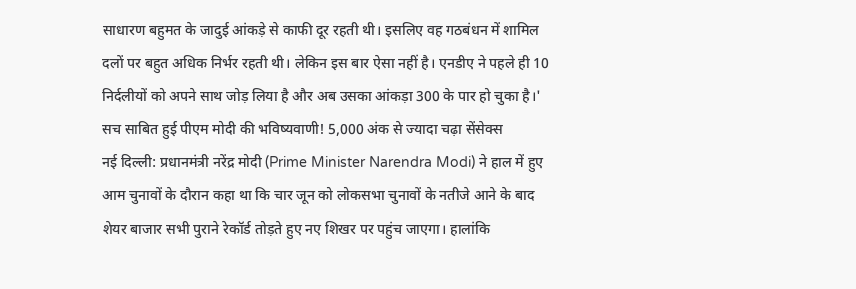साधारण बहुमत के जादुई आंकड़े से काफी दूर रहती थी। इसलिए वह गठबंधन में शामिल दलों पर बहुत अधिक निर्भर रहती थी। लेकिन इस बार ऐसा नहीं है। एनडीए ने पहले ही 10 निर्दलीयों को अपने साथ जोड़ लिया है और अब उसका आंकड़ा 300 के पार हो चुका है।'
सच साबित हुई पीएम मोदी की भविष्यवाणी! 5,000 अंक से ज्यादा चढ़ा सेंसेक्स
नई दिल्ली: प्रधानमंत्री नरेंद्र मोदी (Prime Minister Narendra Modi) ने हाल में हुए आम चुनावों के दौरान कहा था कि चार जून को लोकसभा चुनावों के नतीजे आने के बाद शेयर बाजार सभी पुराने रेकॉर्ड तोड़ते हुए नए शिखर पर पहुंच जाएगा। हालांकि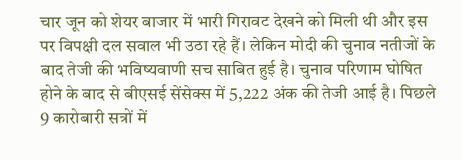चार जून को शेयर बाजार में भारी गिरावट देखने को मिली थी और इस पर विपक्षी दल सवाल भी उठा रहे हैं। लेकिन मोदी की चुनाव नतीजों के बाद तेजी की भविष्यवाणी सच साबित हुई है। चुनाव परिणाम घोषित होने के बाद से बीएसई सेंसेक्स में 5,222 अंक की तेजी आई है। पिछले 9 कारोबारी सत्रों में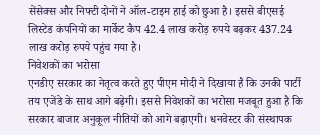सेंसेक्स और निफ्टी दोनों ने ऑल-टाइम हाई को छुआ है। इससे बीएसई लिस्टेड कंपनियों का मार्केट कैप 42.4 लाख करोड़ रुपये बढ़कर 437.24 लाख करोड़ रुपये पहुंच गया है।
निवेशकों का भरोसा
एनडीए सरकार का नेतृत्व करते हुए पीएम मोदी ने दिखाया है कि उनकी पार्टी तय एजेंडे के साथ आगे बढ़ेगी। इससे निवेशकों का भरोसा मजबूत हुआ है कि सरकार बाजार अनुकूल नीतियों को आगे बढ़ाएगी। धनवेस्टर की संस्थापक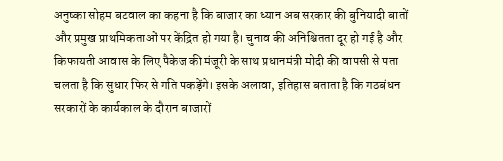अनुष्का सोहम बटवाल का कहना है कि बाजार का ध्यान अब सरकार की बुनियादी बातों और प्रमुख प्राथमिकताओं पर केंद्रित हो गया है। चुनाव की अनिश्चितता दूर हो गई है और किफायती आवास के लिए पैकेज की मंजूरी के साथ प्रधानमंत्री मोदी की वापसी से पता चलता है कि सुधार फिर से गति पकड़ेंगे। इसके अलावा, इतिहास बताता है कि गठबंधन सरकारों के कार्यकाल के दौरान बाजारों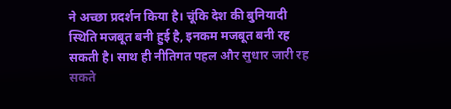ने अच्छा प्रदर्शन किया है। चूंकि देश की बुनियादी स्थिति मजबूत बनी हुई है, इनकम मजबूत बनी रह सकती है। साथ ही नीतिगत पहल और सुधार जारी रह सकते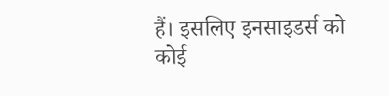हैं। इसलिए इनसाइडर्स को कोई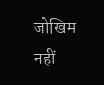जोखिम नहीं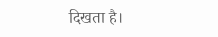दिखता है।